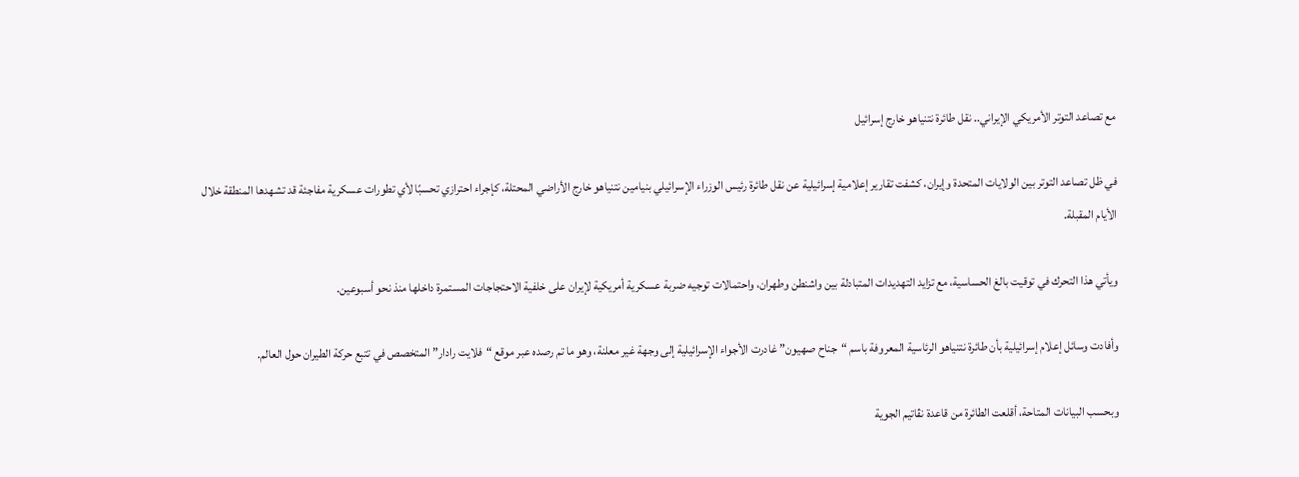مع تصاعد التوتر الأمريكي الإيراني.. نقل طائرة نتنياهو خارج إسرائيل

في ظل تصاعد التوتر بين الولايات المتحدة وإيران، كشفت تقارير إعلامية إسرائيلية عن نقل طائرة رئيس الوزراء الإسرائيلي بنيامين نتنياهو خارج الأراضي المحتلة، كإجراء احترازي تحسبًا لأي تطورات عسكرية مفاجئة قد تشهدها المنطقة خلال الأيام المقبلة.

ويأتي هذا التحرك في توقيت بالغ الحساسية، مع تزايد التهديدات المتبادلة بين واشنطن وطهران، واحتمالات توجيه ضربة عسكرية أمريكية لإيران على خلفية الاحتجاجات المستمرة داخلها منذ نحو أسبوعين.

وأفادت وسائل إعلام إسرائيلية بأن طائرة نتنياهو الرئاسية المعروفة باسم “جناح صهيون” غادرت الأجواء الإسرائيلية إلى وجهة غير معلنة، وهو ما تم رصده عبر موقع “فلايت رادار” المتخصص في تتبع حركة الطيران حول العالم.

وبحسب البيانات المتاحة، أقلعت الطائرة من قاعدة نڤاتيم الجوية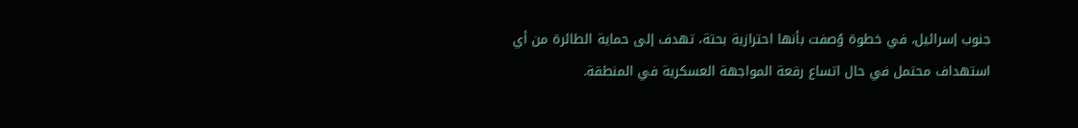جنوب إسرائيل، في خطوة وُصفت بأنها احترازية بحتة، تهدف إلى حماية الطائرة من أي استهداف محتمل في حال اتساع رقعة المواجهة العسكرية في المنطقة.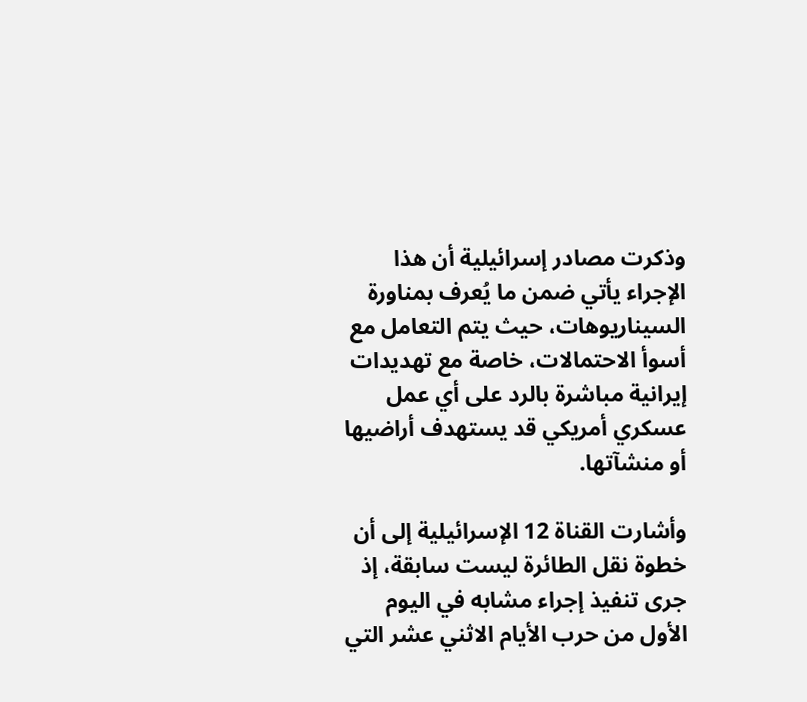وذكرت مصادر إسرائيلية أن هذا الإجراء يأتي ضمن ما يُعرف بمناورة السيناريوهات، حيث يتم التعامل مع أسوأ الاحتمالات، خاصة مع تهديدات إيرانية مباشرة بالرد على أي عمل عسكري أمريكي قد يستهدف أراضيها أو منشآتها.

وأشارت القناة 12 الإسرائيلية إلى أن خطوة نقل الطائرة ليست سابقة، إذ جرى تنفيذ إجراء مشابه في اليوم الأول من حرب الأيام الاثني عشر التي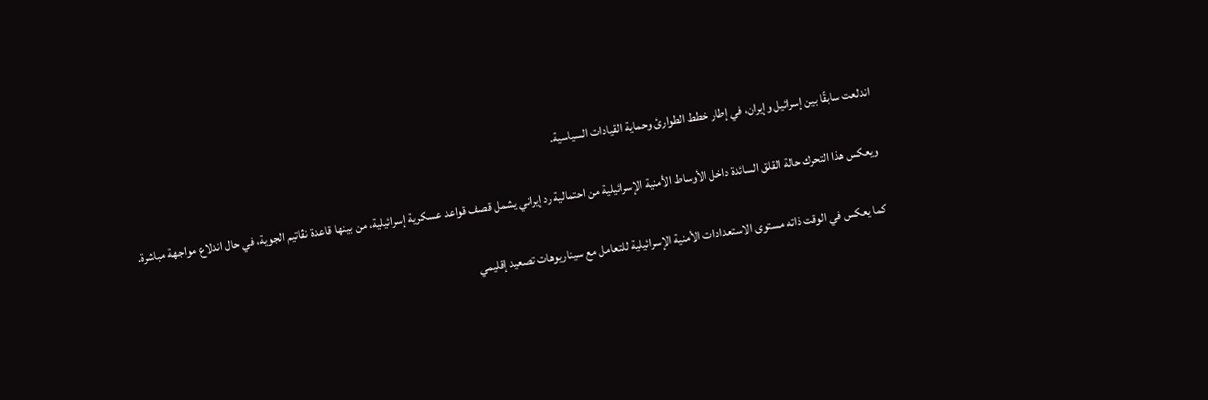اندلعت سابقًا بين إسرائيل وإيران، في إطار خطط الطوارئ وحماية القيادات السياسية.

ويعكس هذا التحرك حالة القلق السائدة داخل الأوساط الأمنية الإسرائيلية من احتمالية رد إيراني يشمل قصف قواعد عسكرية إسرائيلية، من بينها قاعدة نڤاتيم الجوية، في حال اندلاع مواجهة مباشرة.

كما يعكس في الوقت ذاته مستوى الاستعدادات الأمنية الإسرائيلية للتعامل مع سيناريوهات تصعيد إقليمي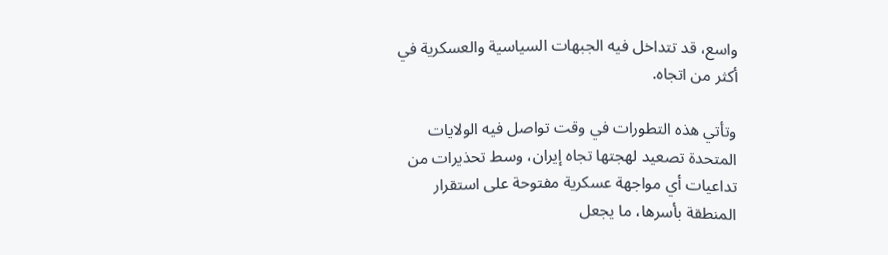واسع، قد تتداخل فيه الجبهات السياسية والعسكرية في أكثر من اتجاه.

وتأتي هذه التطورات في وقت تواصل فيه الولايات المتحدة تصعيد لهجتها تجاه إيران، وسط تحذيرات من تداعيات أي مواجهة عسكرية مفتوحة على استقرار المنطقة بأسرها، ما يجعل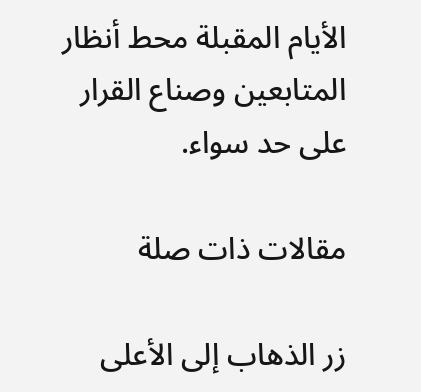الأيام المقبلة محط أنظار المتابعين وصناع القرار على حد سواء.

مقالات ذات صلة

زر الذهاب إلى الأعلى